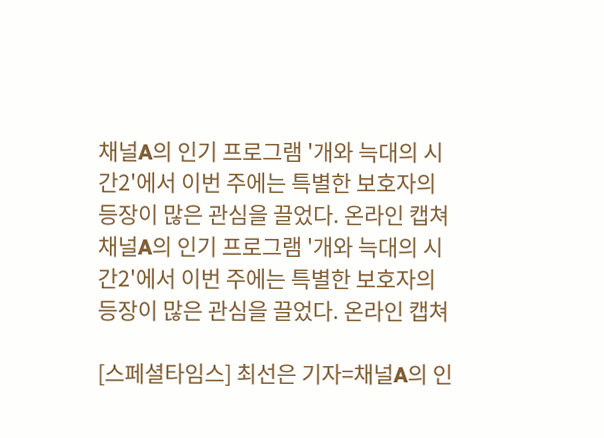채널A의 인기 프로그램 '개와 늑대의 시간2'에서 이번 주에는 특별한 보호자의 등장이 많은 관심을 끌었다. 온라인 캡쳐
채널A의 인기 프로그램 '개와 늑대의 시간2'에서 이번 주에는 특별한 보호자의 등장이 많은 관심을 끌었다. 온라인 캡쳐

[스페셜타임스] 최선은 기자=채널A의 인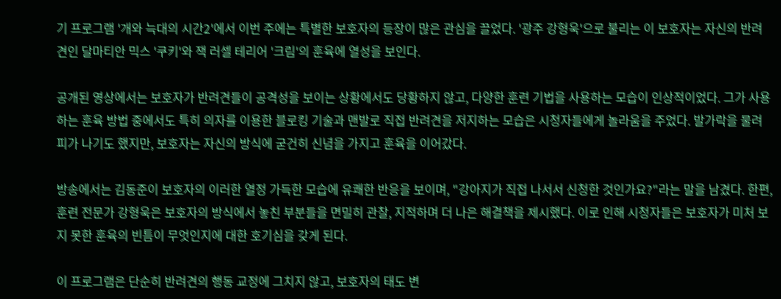기 프로그램 '개와 늑대의 시간2'에서 이번 주에는 특별한 보호자의 등장이 많은 관심을 끌었다. '광주 강형욱'으로 불리는 이 보호자는 자신의 반려견인 달마티안 믹스 '쿠키'와 잭 러셀 테리어 '크림'의 훈육에 열성을 보인다.

공개된 영상에서는 보호자가 반려견들이 공격성을 보이는 상황에서도 당황하지 않고, 다양한 훈련 기법을 사용하는 모습이 인상적이었다. 그가 사용하는 훈육 방법 중에서도 특히 의자를 이용한 블로킹 기술과 맨발로 직접 반려견을 저지하는 모습은 시청자들에게 놀라움을 주었다. 발가락을 물려 피가 나기도 했지만, 보호자는 자신의 방식에 굳건히 신념을 가지고 훈육을 이어갔다.

방송에서는 김동준이 보호자의 이러한 열정 가득한 모습에 유쾌한 반응을 보이며, "강아지가 직접 나서서 신청한 것인가요?"라는 말을 남겼다. 한편, 훈련 전문가 강형욱은 보호자의 방식에서 놓친 부분들을 면밀히 관찰, 지적하며 더 나은 해결책을 제시했다. 이로 인해 시청자들은 보호자가 미처 보지 못한 훈육의 빈틈이 무엇인지에 대한 호기심을 갖게 된다.

이 프로그램은 단순히 반려견의 행동 교정에 그치지 않고, 보호자의 태도 변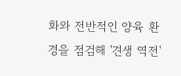화와 전반적인 양육 환경을 점검해 '견생 역전'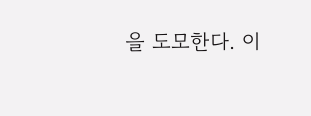을 도모한다. 이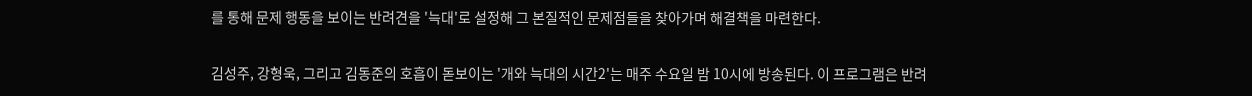를 통해 문제 행동을 보이는 반려견을 '늑대'로 설정해 그 본질적인 문제점들을 찾아가며 해결책을 마련한다.

김성주, 강형욱, 그리고 김동준의 호흡이 돋보이는 '개와 늑대의 시간2'는 매주 수요일 밤 10시에 방송된다. 이 프로그램은 반려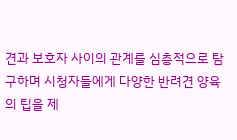견과 보호자 사이의 관계를 심층적으로 탐구하며 시청자들에게 다양한 반려견 양육의 팁을 제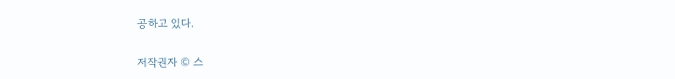공하고 있다.

저작권자 © 스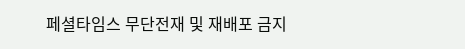페셜타임스 무단전재 및 재배포 금지